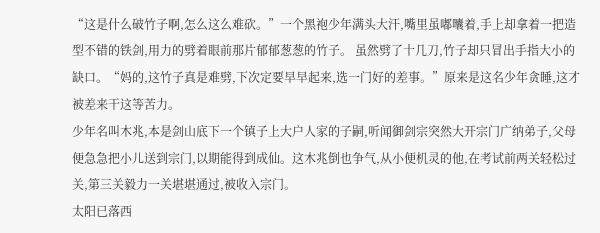“这是什么破竹子啊,怎么这么难砍。”一个黑袍少年满头大汗,嘴里虽嘟囔着,手上却拿着一把造型不错的铁剑,用力的劈着眼前那片郁郁葱葱的竹子。 虽然劈了十几刀,竹子却只冒出手指大小的缺口。“妈的,这竹子真是难劈,下次定要早早起来,选一门好的差事。”原来是这名少年贪睡,这才被差来干这等苦力。
少年名叫木兆,本是剑山底下一个镇子上大户人家的子嗣,听闻御剑宗突然大开宗门广纳弟子,父母便急急把小儿送到宗门,以期能得到成仙。这木兆倒也争气,从小便机灵的他,在考试前两关轻松过关,第三关毅力一关堪堪通过,被收入宗门。
太阳已落西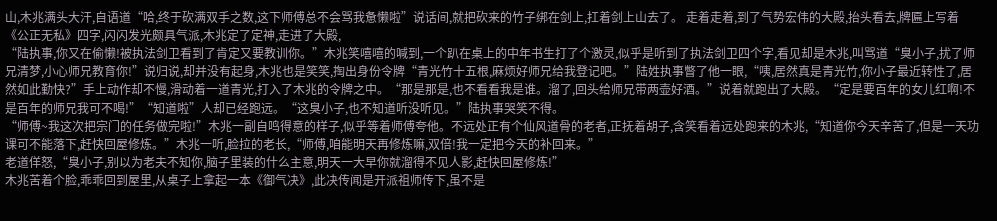山,木兆满头大汗,自语道“哈,终于砍满双手之数,这下师傅总不会骂我惫懒啦”说话间,就把砍来的竹子绑在剑上,扛着剑上山去了。 走着走着,到了气势宏伟的大殿,抬头看去,牌匾上写着《公正无私》四字,闪闪发光颇具气派,木兆定了定神,走进了大殿,
“陆执事,你又在偷懒!被执法剑卫看到了肯定又要教训你。”木兆笑嘻嘻的喊到,一个趴在桌上的中年书生打了个激灵,似乎是听到了执法剑卫四个字,看见却是木兆,叫骂道“臭小子,扰了师兄清梦,小心师兄教育你!”说归说,却并没有起身,木兆也是笑笑,掏出身份令牌“青光竹十五根,麻烦好师兄给我登记吧。”陆姓执事瞥了他一眼,“咦,居然真是青光竹,你小子最近转性了,居然如此勤快?”手上动作却不慢,滑动着一道青光,打入了木兆的令牌之中。“那是那是,也不看看我是谁。溜了,回头给师兄带两壶好酒。”说着就跑出了大殿。“定是要百年的女儿红啊!不是百年的师兄我可不喝!”“知道啦”人却已经跑远。“这臭小子,也不知道听没听见。”陆执事哭笑不得。
“师傅~我这次把宗门的任务做完啦!”木兆一副自鸣得意的样子,似乎等着师傅夸他。不远处正有个仙风道骨的老者,正抚着胡子,含笑看着远处跑来的木兆,“知道你今天辛苦了,但是一天功课可不能落下,赶快回屋修炼。”木兆一听,脸拉的老长,“师傅,咱能明天再修炼嘛,双倍!我一定把今天的补回来。”
老道佯怒,“臭小子,别以为老夫不知你,脑子里装的什么主意,明天一大早你就溜得不见人影,赶快回屋修炼!”
木兆苦着个脸,乖乖回到屋里,从桌子上拿起一本《御气决》,此决传闻是开派祖师传下,虽不是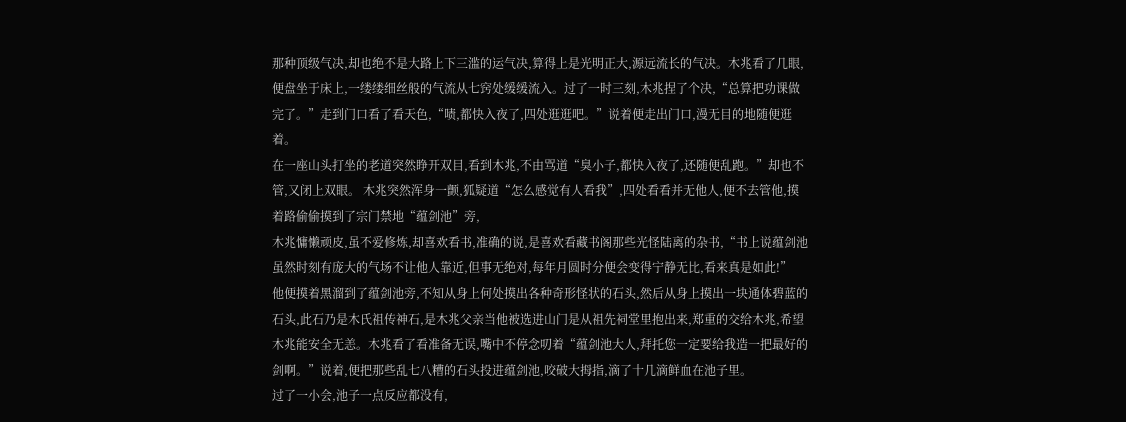那种顶级气决,却也绝不是大路上下三滥的运气决,算得上是光明正大,源远流长的气决。木兆看了几眼,便盘坐于床上,一缕缕细丝般的气流从七窍处缓缓流入。过了一时三刻,木兆捏了个决,“总算把功课做完了。”走到门口看了看天色,“啧,都快入夜了,四处逛逛吧。”说着便走出门口,漫无目的地随便逛着。
在一座山头打坐的老道突然睁开双目,看到木兆,不由骂道“臭小子,都快入夜了,还随便乱跑。”却也不管,又闭上双眼。 木兆突然浑身一颤,狐疑道“怎么感觉有人看我”,四处看看并无他人,便不去管他,摸着路偷偷摸到了宗门禁地“蕴剑池”旁,
木兆慵懒顽皮,虽不爱修炼,却喜欢看书,准确的说,是喜欢看藏书阁那些光怪陆离的杂书,“书上说蕴剑池虽然时刻有庞大的气场不让他人靠近,但事无绝对,每年月圆时分便会变得宁静无比,看来真是如此!”
他便摸着黑溜到了蕴剑池旁,不知从身上何处摸出各种奇形怪状的石头,然后从身上摸出一块通体碧蓝的石头,此石乃是木氏祖传神石,是木兆父亲当他被选进山门是从祖先祠堂里抱出来,郑重的交给木兆,希望木兆能安全无恙。木兆看了看准备无误,嘴中不停念叨着“蕴剑池大人,拜托您一定要给我造一把最好的剑啊。”说着,便把那些乱七八糟的石头投进蕴剑池,咬破大拇指,滴了十几滴鲜血在池子里。
过了一小会,池子一点反应都没有,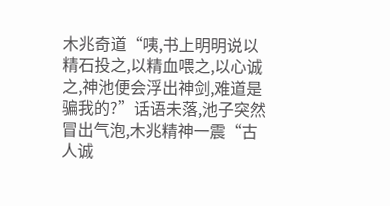木兆奇道“咦,书上明明说以精石投之,以精血喂之,以心诚之,神池便会浮出神剑,难道是骗我的?”话语未落,池子突然冒出气泡,木兆精神一震“古人诚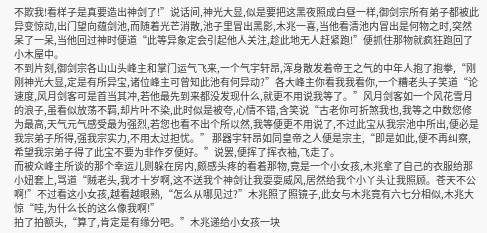不欺我!看样子是真要造出神剑了!”说话间,神光大显,似是要把这黑夜照成白昼一样,御剑宗所有弟子都被此异变惊动,出门望向蕴剑池,而随着光芒消散,池子里冒出黑影,木兆一喜,当他看清池内冒出是何物之时,突然呆了一呆,当他回过神时便道“此等异象定会引起他人关注,趁此地无人赶紧跑!”便抓住那物就疯狂跑回了小木屋中。
不到片刻,御剑宗各山山头峰主和掌门运气飞来,一个气宇轩昂,浑身散发着帝王之气的中年人抱了抱拳,“刚刚神光大显,定是有所异宝,诸位峰主可曾知此池有何异动?”各大峰主你看我我看你,一个糟老头子笑道“论速度,风月剑客可是首当其冲,若他最先到来都没发现什么,就更不用说我等了。”风月剑客如一个风花雪月的浪子,虽看似放荡不羁,却片叶不染,此时似是被夸,心情不错,含笑说“古老你可折煞我也,我等之中数您修为最高,天气元气感受最为强烈,若您也看不出个所以然,我等便更不用说了,不过此宝从我宗池中所出,便必是我宗弟子所得,强我宗实力,不用太过担忧。” 那器宇轩昂如同皇帝之人便是宗主,“即是如此,便不再纠察,希望我宗弟子得了此宝不要为非作歹便好。”说罢,便挥了挥衣袖,飞走了。
而被众峰主所谈的那个幸运儿则躲在房内,颇感头疼的看着那物,竟是一个小女孩,木兆拿了自己的衣服给那小妞套上,骂道“贼老头,我才十岁啊,这不送我个神剑让我耍耍威风,居然给我个小丫头让我照顾。苍天不公啊!”不过看这小女孩,越看越眼熟,“怎么从哪见过?”木兆照了照镜子,此女与木兆竟有六七分相似,木兆大惊“哇,为什么长的这么像我啊!”
拍了拍额头,“算了,肯定是有缘分吧。”木兆递给小女孩一块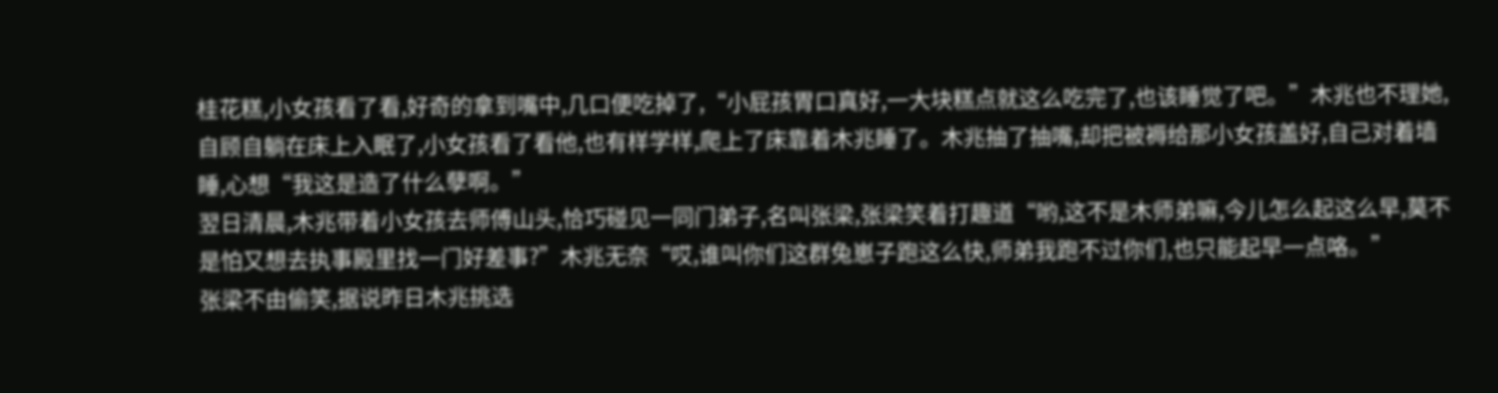桂花糕,小女孩看了看,好奇的拿到嘴中,几口便吃掉了,“小屁孩胃口真好,一大块糕点就这么吃完了,也该睡觉了吧。”木兆也不理她,自顾自躺在床上入眠了,小女孩看了看他,也有样学样,爬上了床靠着木兆睡了。木兆抽了抽嘴,却把被褥给那小女孩盖好,自己对着墙睡,心想“我这是造了什么孽啊。”
翌日清晨,木兆带着小女孩去师傅山头,恰巧碰见一同门弟子,名叫张梁,张梁笑着打趣道“哟,这不是木师弟嘛,今儿怎么起这么早,莫不是怕又想去执事殿里找一门好差事?”木兆无奈“哎,谁叫你们这群兔崽子跑这么快,师弟我跑不过你们,也只能起早一点咯。”
张梁不由偷笑,据说昨日木兆挑选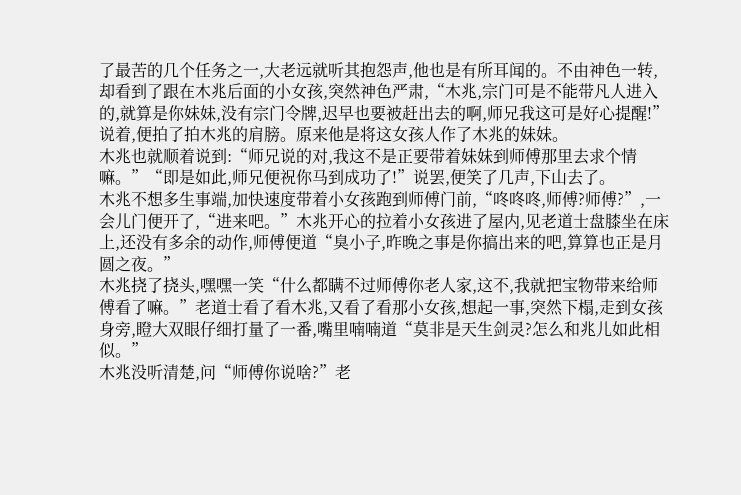了最苦的几个任务之一,大老远就听其抱怨声,他也是有所耳闻的。不由神色一转,却看到了跟在木兆后面的小女孩,突然神色严肃,“木兆,宗门可是不能带凡人进入的,就算是你妹妹,没有宗门令牌,迟早也要被赶出去的啊,师兄我这可是好心提醒!”说着,便拍了拍木兆的肩膀。原来他是将这女孩人作了木兆的妹妹。
木兆也就顺着说到:“师兄说的对,我这不是正要带着妹妹到师傅那里去求个情嘛。”“即是如此,师兄便祝你马到成功了!”说罢,便笑了几声,下山去了。
木兆不想多生事端,加快速度带着小女孩跑到师傅门前,“咚咚咚,师傅?师傅?”,一会儿门便开了,“进来吧。”木兆开心的拉着小女孩进了屋内,见老道士盘膝坐在床上,还没有多余的动作,师傅便道“臭小子,昨晚之事是你搞出来的吧,算算也正是月圆之夜。”
木兆挠了挠头,嘿嘿一笑“什么都瞒不过师傅你老人家,这不,我就把宝物带来给师傅看了嘛。”老道士看了看木兆,又看了看那小女孩,想起一事,突然下榻,走到女孩身旁,瞪大双眼仔细打量了一番,嘴里喃喃道“莫非是天生剑灵?怎么和兆儿如此相似。”
木兆没听清楚,问“师傅你说啥?”老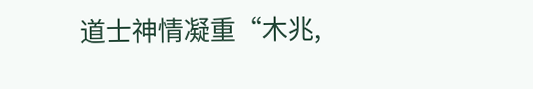道士神情凝重“木兆,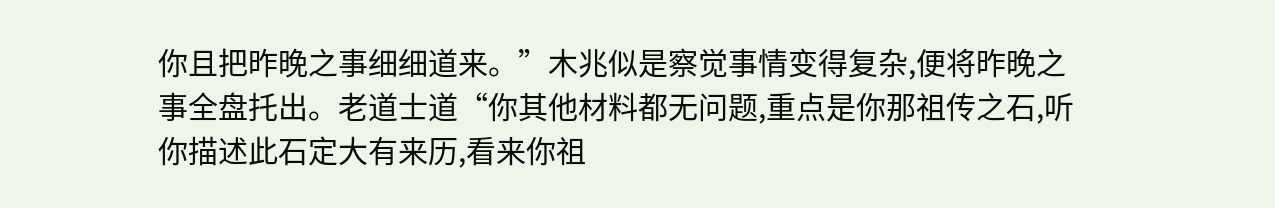你且把昨晚之事细细道来。”木兆似是察觉事情变得复杂,便将昨晚之事全盘托出。老道士道“你其他材料都无问题,重点是你那祖传之石,听你描述此石定大有来历,看来你祖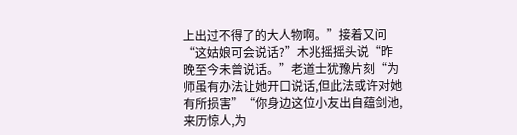上出过不得了的大人物啊。”接着又问“这姑娘可会说话?”木兆摇摇头说“昨晚至今未曾说话。”老道士犹豫片刻“为师虽有办法让她开口说话,但此法或许对她有所损害”“你身边这位小友出自蕴剑池,来历惊人,为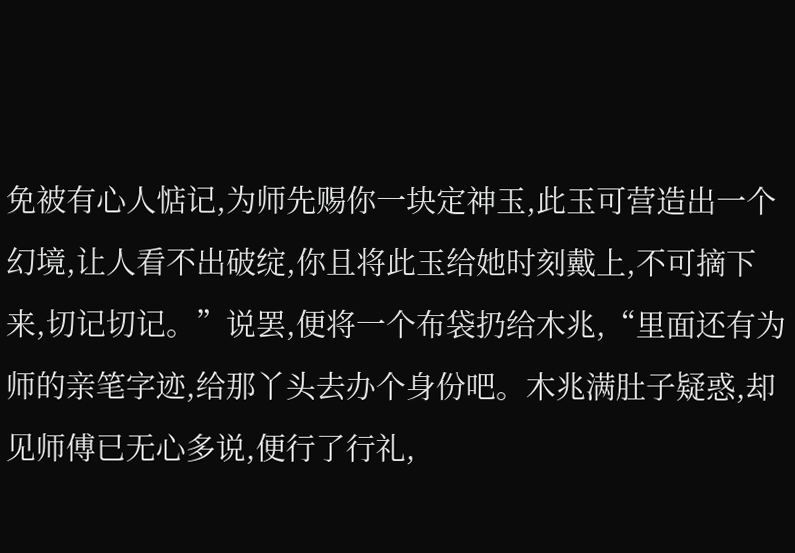免被有心人惦记,为师先赐你一块定神玉,此玉可营造出一个幻境,让人看不出破绽,你且将此玉给她时刻戴上,不可摘下来,切记切记。”说罢,便将一个布袋扔给木兆,“里面还有为师的亲笔字迹,给那丫头去办个身份吧。木兆满肚子疑惑,却见师傅已无心多说,便行了行礼,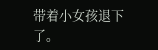带着小女孩退下了。